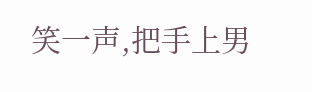笑一声,把手上男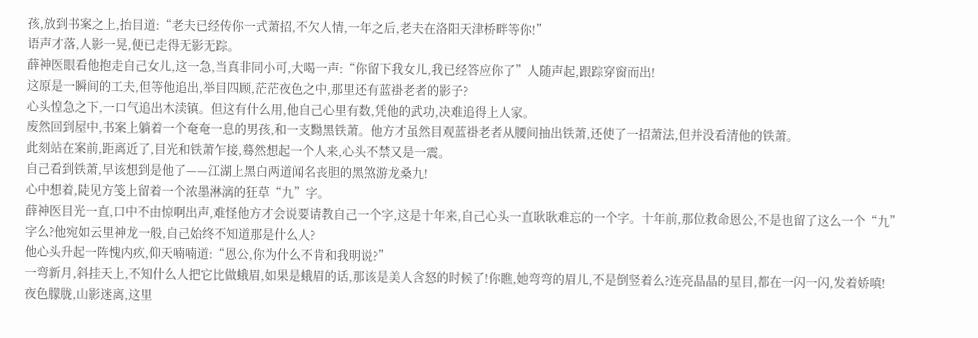孩,放到书案之上,抬目道:“老夫已经传你一式萧招,不欠人情,一年之后,老夫在洛阳天津桥畔等你!”
语声才落,人影一晃,便已走得无影无踪。
薛神医眼看他抱走自己女儿,这一急,当真非同小可,大喝一声:“你留下我女儿,我已经答应你了”人随声起,跟踪穿窗而出!
这原是一瞬间的工夫,但等他追出,举目四顾,茫茫夜色之中,那里还有蓝褂老者的影子?
心头惶急之下,一口气追出木渎镇。但这有什么用,他自己心里有数,凭他的武功,决难追得上人家。
废然回到屋中,书案上躺着一个奄奄一息的男孩,和一支黝黑铁萧。他方才虽然目观蓝褂老者从腰间抽出铁萧,还使了一招萧法,但并没看清他的铁萧。
此刻站在案前,距离近了,目光和铁萧乍接,蓦然想起一个人来,心头不禁又是一震。
自己看到铁萧,早该想到是他了——江湖上黑白两道闻名丧胆的黑煞游龙桑九!
心中想着,陡见方笺上留着一个浓墨淋漓的狂草“九”字。
薛神医目光一直,口中不由惊啊出声,难怪他方才会说要请教自己一个字,这是十年来,自己心头一直耿耿难忘的一个字。十年前,那位救命恩公,不是也留了这么一个“九”
字么?他宛如云里神龙一般,自己始终不知道那是什么人?
他心头升起一阵愧内疚,仰天喃喃道:“恩公,你为什么不肯和我明说?”
一弯新月,斜挂天上,不知什么人把它比做蛾眉,如果是蛾眉的话,那该是美人含怒的时候了!你瞧,她弯弯的眉儿,不是倒竖着么?连亮晶晶的星目,都在一闪一闪,发着娇嗔!
夜色朦胧,山影迷离,这里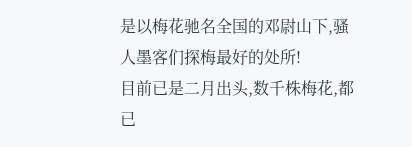是以梅花驰名全国的邓尉山下,骚人墨客们探梅最好的处所!
目前已是二月出头,数千株梅花,都已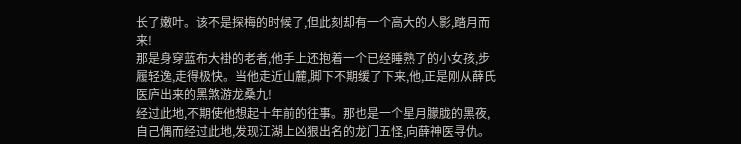长了嫩叶。该不是探梅的时候了,但此刻却有一个高大的人影,踏月而来!
那是身穿蓝布大褂的老者,他手上还抱着一个已经睡熟了的小女孩,步履轻逸,走得极快。当他走近山麓,脚下不期缓了下来,他,正是刚从薛氏医庐出来的黑煞游龙桑九!
经过此地,不期使他想起十年前的往事。那也是一个星月朦胧的黑夜,自己偶而经过此地,发现江湖上凶狠出名的龙门五怪,向薛神医寻仇。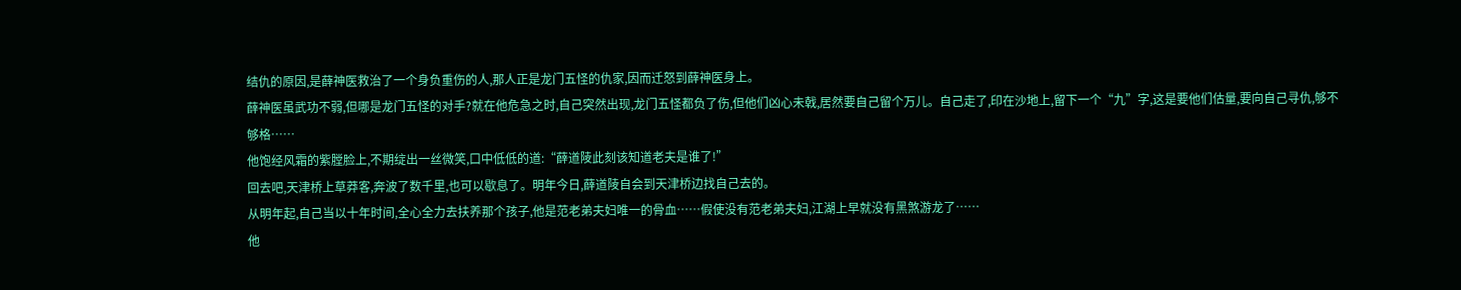结仇的原因,是薛神医救治了一个身负重伤的人,那人正是龙门五怪的仇家,因而迁怒到薛神医身上。
薛神医虽武功不弱,但哪是龙门五怪的对手?就在他危急之时,自己突然出现,龙门五怪都负了伤,但他们凶心未戟,居然要自己留个万儿。自己走了,印在沙地上,留下一个“九”字,这是要他们估量,要向自己寻仇,够不够格……
他饱经风霜的紫膛脸上,不期绽出一丝微笑,口中低低的道:“薛道陵此刻该知道老夫是谁了!”
回去吧,天津桥上草莽客,奔波了数千里,也可以歇息了。明年今日,薛道陵自会到天津桥边找自己去的。
从明年起,自己当以十年时间,全心全力去扶养那个孩子,他是范老弟夫妇唯一的骨血……假使没有范老弟夫妇,江湖上早就没有黑煞游龙了……
他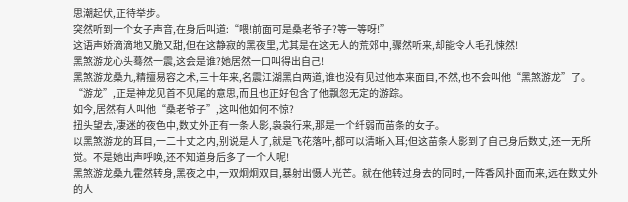思潮起伏,正待举步。
突然听到一个女子声音,在身后叫道:“喂!前面可是桑老爷子?等一等呀!”
这语声娇滴滴地又脆又甜,但在这静寂的黑夜里,尤其是在这无人的荒郊中,骤然听来,却能令人毛孔悚然!
黑煞游龙心头蓦然一震,这会是谁?她居然一口叫得出自己!
黑煞游龙桑九,精擅易容之术,三十年来,名震江湖黑白两道,谁也没有见过他本来面目,不然,也不会叫他“黑煞游龙”了。
“游龙”,正是神龙见首不见尾的意思,而且也正好包含了他飘忽无定的游踪。
如今,居然有人叫他“桑老爷子”,这叫他如何不惊?
扭头望去,凄迷的夜色中,数丈外正有一条人影,袅袅行来,那是一个纤弱而苗条的女子。
以黑煞游龙的耳目,一二十丈之内,别说是人了,就是飞花落叶,都可以清晰入耳;但这苗条人影到了自己身后数丈,还一无所觉。不是她出声呼唤,还不知道身后多了一个人呢!
黑煞游龙桑九霍然转身,黑夜之中,一双炯炯双目,暴射出慑人光芒。就在他转过身去的同时,一阵香风扑面而来,远在数丈外的人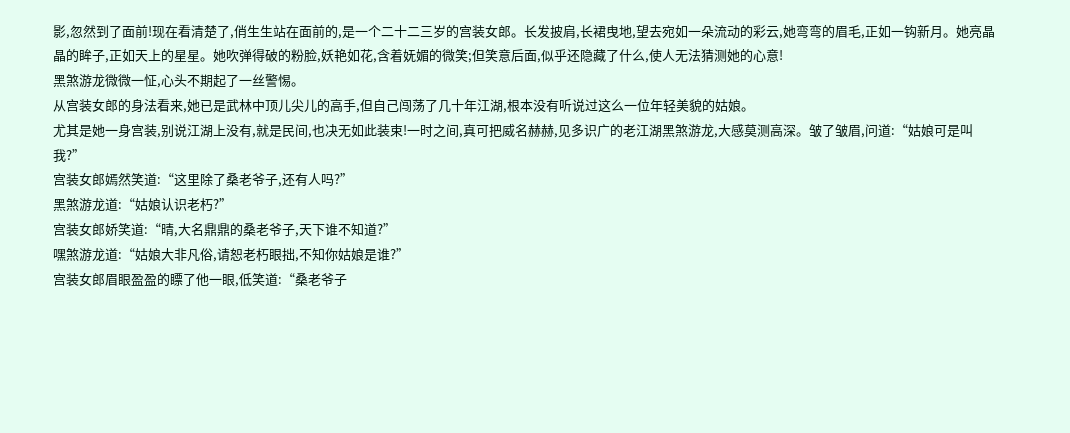影,忽然到了面前!现在看清楚了,俏生生站在面前的,是一个二十二三岁的宫装女郎。长发披肩,长裙曳地,望去宛如一朵流动的彩云,她弯弯的眉毛,正如一钩新月。她亮晶晶的眸子,正如天上的星星。她吹弹得破的粉脸,妖艳如花,含着妩媚的微笑;但笑意后面,似乎还隐藏了什么,使人无法猜测她的心意!
黑煞游龙微微一怔,心头不期起了一丝警惕。
从宫装女郎的身法看来,她已是武林中顶儿尖儿的高手,但自己闯荡了几十年江湖,根本没有听说过这么一位年轻美貌的姑娘。
尤其是她一身宫装,别说江湖上没有,就是民间,也决无如此装束!一时之间,真可把威名赫赫,见多识广的老江湖黑煞游龙,大感莫测高深。皱了皱眉,问道:“姑娘可是叫我?”
宫装女郎嫣然笑道:“这里除了桑老爷子,还有人吗?”
黑煞游龙道:“姑娘认识老朽?”
宫装女郎娇笑道:“晴,大名鼎鼎的桑老爷子,天下谁不知道?”
嘿煞游龙道:“姑娘大非凡俗,请恕老朽眼拙,不知你姑娘是谁?”
宫装女郎眉眼盈盈的瞟了他一眼,低笑道:“桑老爷子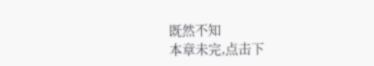既然不知
本章未完,点击下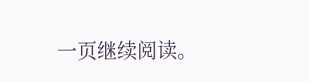一页继续阅读。